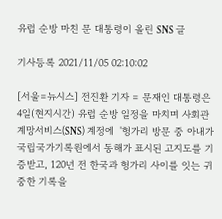유럽 순방 마친 문 대통령이 올린 SNS 글

기사등록 2021/11/05 02:10:02

[서울=뉴시스] 전진환 기자 = 문재인 대통령은 4일(현지시간) 유럽 순방 일정을 마치며 사회관계망서비스(SNS) 계정에  '헝가리 방문 중 아내가 국립국가기록원에서 동해가 표시된 고지도를 기증받고, 120년 전 한국과 헝가리 사이를 잇는 귀중한 기록을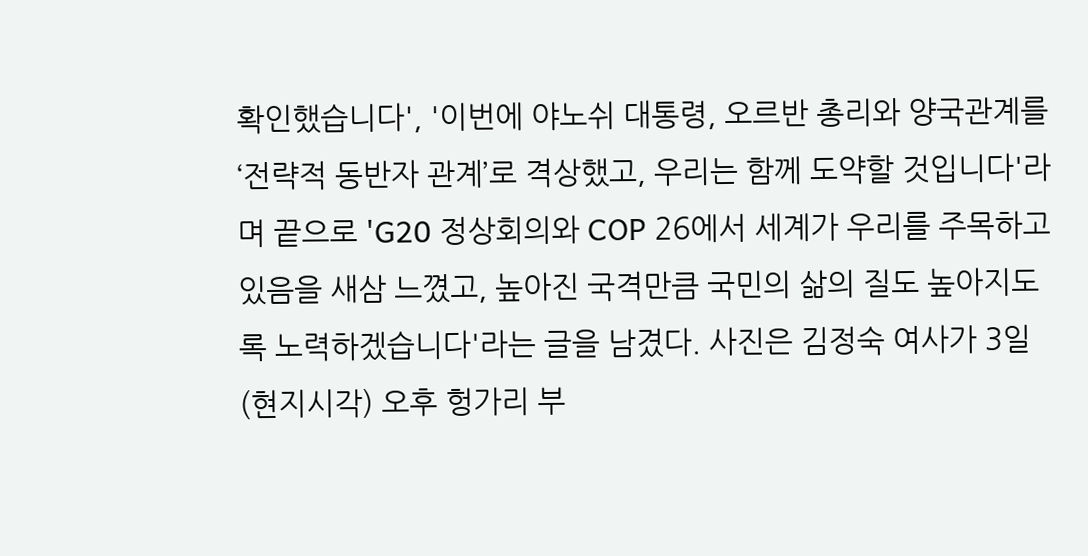확인했습니다', '이번에 야노쉬 대통령, 오르반 총리와 양국관계를 ‘전략적 동반자 관계’로 격상했고, 우리는 함께 도약할 것입니다'라며 끝으로 'G20 정상회의와 COP 26에서 세계가 우리를 주목하고 있음을 새삼 느꼈고, 높아진 국격만큼 국민의 삶의 질도 높아지도록 노력하겠습니다'라는 글을 남겼다. 사진은 김정숙 여사가 3일(현지시각) 오후 헝가리 부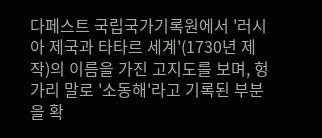다페스트 국립국가기록원에서 '러시아 제국과 타타르 세계'(1730년 제작)의 이름을 가진 고지도를 보며, 헝가리 말로 '소동해'라고 기록된 부분을 확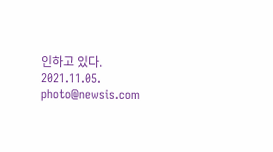인하고 있다. 2021.11.05. photo@newsis.com